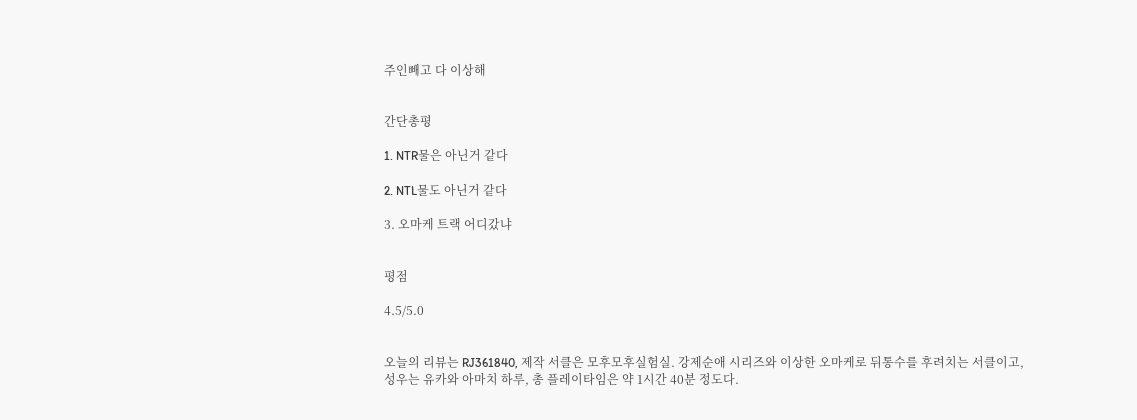주인빼고 다 이상해


간단총평

1. NTR물은 아닌거 같다

2. NTL물도 아닌거 같다

3. 오마케 트랙 어디갔냐


평점

4.5/5.0


오늘의 리뷰는 RJ361840, 제작 서클은 모후모후실험실. 강제순애 시리즈와 이상한 오마케로 뒤통수를 후려치는 서클이고, 성우는 유카와 아마치 하루, 총 플레이타임은 약 1시간 40분 정도다.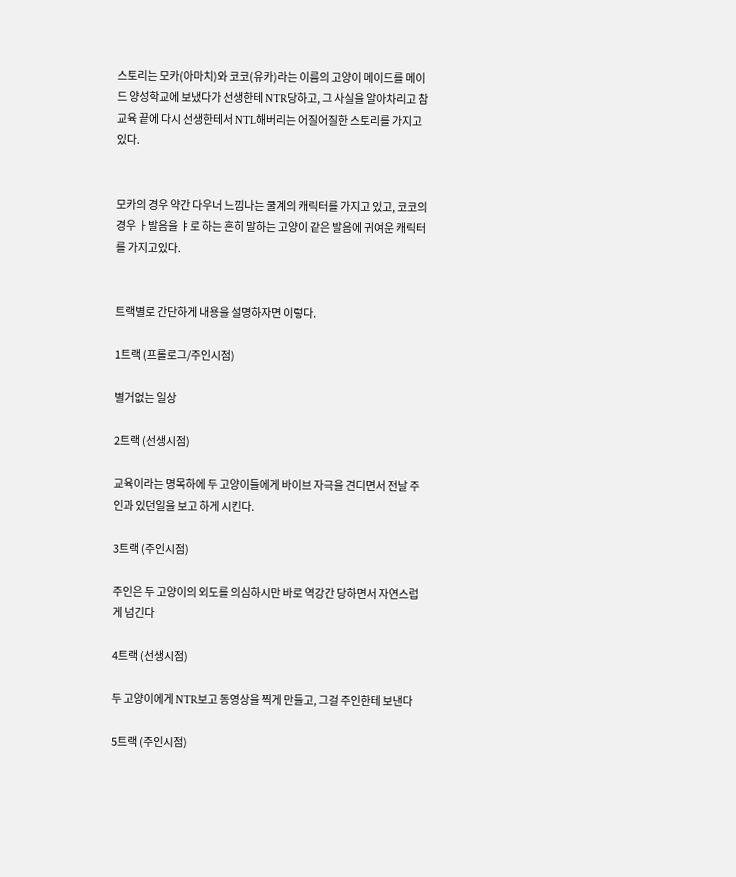스토리는 모카(아마치)와 코코(유카)라는 이름의 고양이 메이드를 메이드 양성학교에 보냈다가 선생한테 NTR당하고, 그 사실을 알아차리고 참교육 끝에 다시 선생한테서 NTL해버리는 어질어질한 스토리를 가지고있다.


모카의 경우 약간 다우너 느낌나는 쿨계의 캐릭터를 가지고 있고, 코코의 경우 ㅏ발음을 ㅑ로 하는 흔히 말하는 고양이 같은 발음에 귀여운 캐릭터를 가지고있다.


트랙별로 간단하게 내용을 설명하자면 이렇다.

1트랙 (프롤로그/주인시점)

별거없는 일상

2트랙 (선생시점)

교육이라는 명목하에 두 고양이들에게 바이브 자극을 견디면서 전날 주인과 있던일을 보고 하게 시킨다.

3트랙 (주인시점)

주인은 두 고양이의 외도를 의심하시만 바로 역강간 당하면서 자연스럽게 넘긴다

4트랙 (선생시점)

두 고양이에게 NTR보고 동영상을 찍게 만들고, 그걸 주인한테 보낸다

5트랙 (주인시점)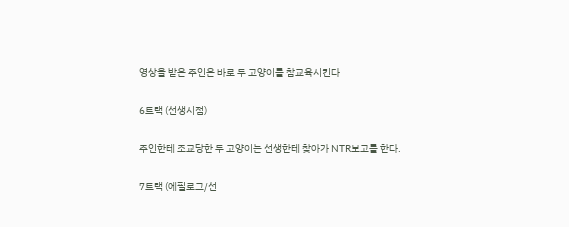영상을 받은 주인은 바로 두 고양이를 참교육시킨다

6트랙 (선생시점)

주인한테 조교당한 두 고양이는 선생한테 찾아가 NTR보고를 한다.

7트랙 (에필로그/선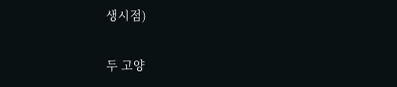생시점)

두 고양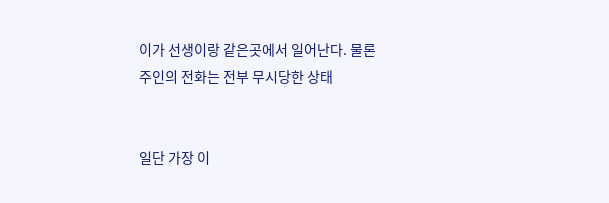이가 선생이랑 같은곳에서 일어난다. 물론 주인의 전화는 전부 무시당한 상태


일단 가장 이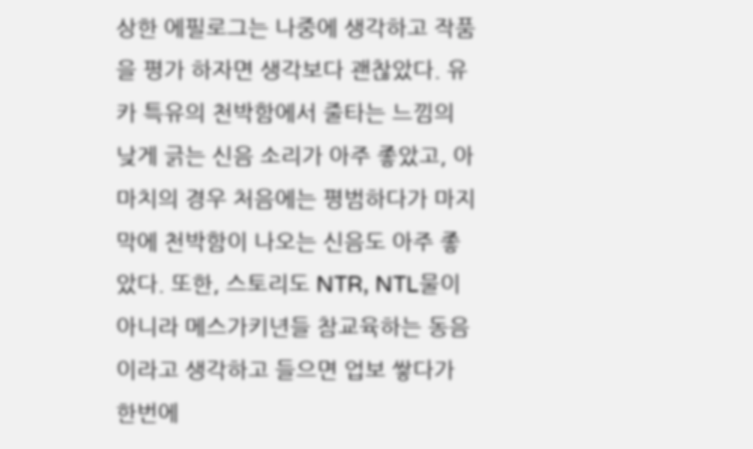상한 에필로그는 나중에 생각하고 작품을 평가 하자면 생각보다 괜찮았다. 유카 특유의 천박함에서 줄타는 느낌의 낮게 긁는 신음 소리가 아주 좋았고, 아마치의 경우 처음에는 평범하다가 마지막에 천박함이 나오는 신음도 아주 좋았다. 또한, 스토리도 NTR, NTL물이 아니라 메스가키년들 참교육하는 동음이라고 생각하고 들으면 업보 쌓다가 한번에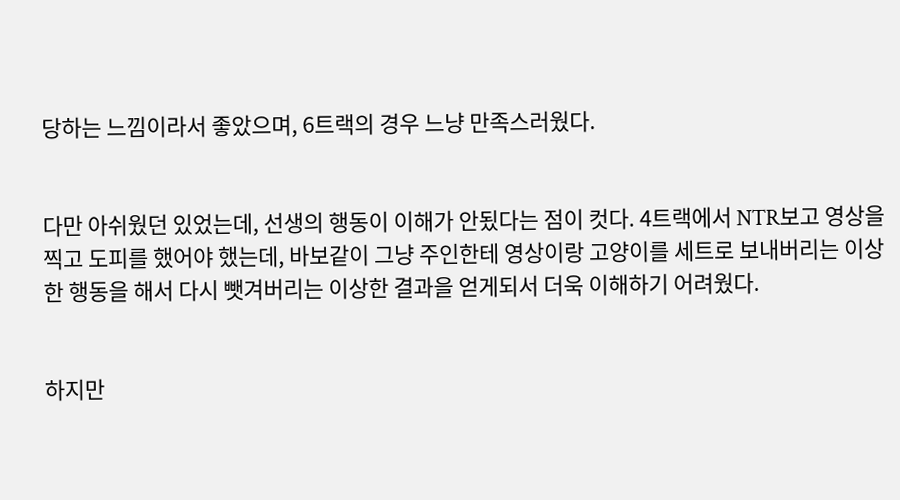당하는 느낌이라서 좋았으며, 6트랙의 경우 느냥 만족스러웠다.


다만 아쉬웠던 있었는데, 선생의 행동이 이해가 안됬다는 점이 컷다. 4트랙에서 NTR보고 영상을 찍고 도피를 했어야 했는데, 바보같이 그냥 주인한테 영상이랑 고양이를 세트로 보내버리는 이상한 행동을 해서 다시 뺏겨버리는 이상한 결과을 얻게되서 더욱 이해하기 어려웠다.


하지만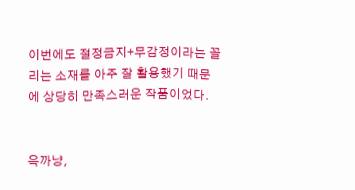이번에도 절정금지+무감정이라는 꼴리는 소재를 아주 잘 활용했기 때문에 상당히 만족스러운 작품이었다.


윽까냥,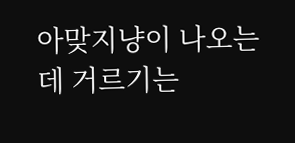아맞지냥이 나오는데 거르기는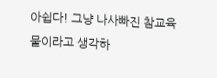아쉽다! 그냥 나사빠진 참교육물이라고 생각하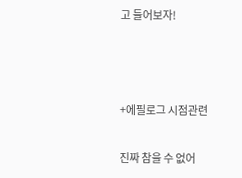고 들어보자!



+에필로그 시점관련

진짜 참을 수 없어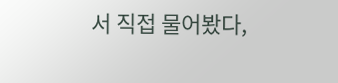서 직접 물어봤다,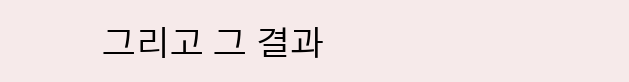그리고 그 결과